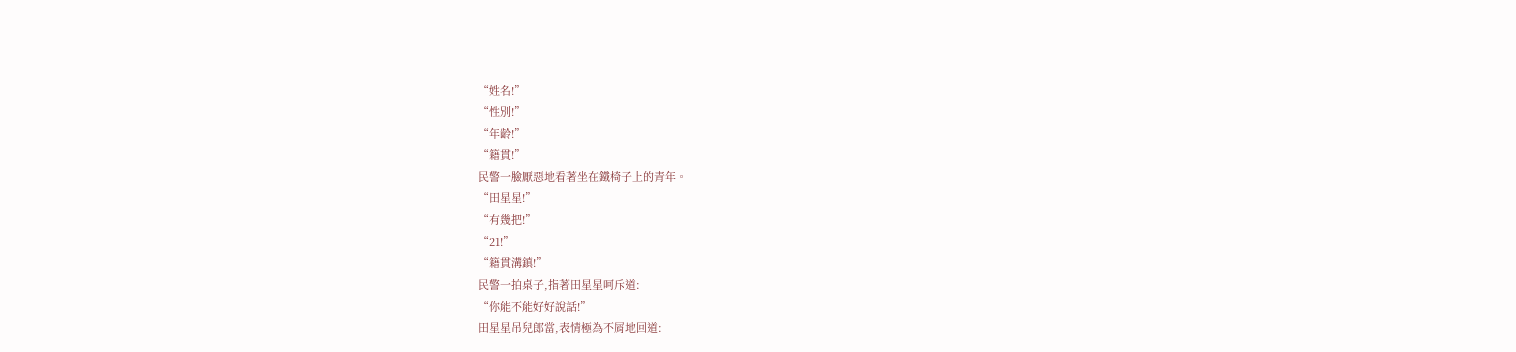“姓名!”
“性別!”
“年齡!”
“籍貫!”
民警一臉厭惡地看著坐在鐵椅子上的青年。
“田星星!”
“有幾把!”
“21!”
“籍貫溝鎮!”
民警一拍桌子,指著田星星呵斥道:
“你能不能好好說話!”
田星星吊兒郎當,表情極為不屑地回道: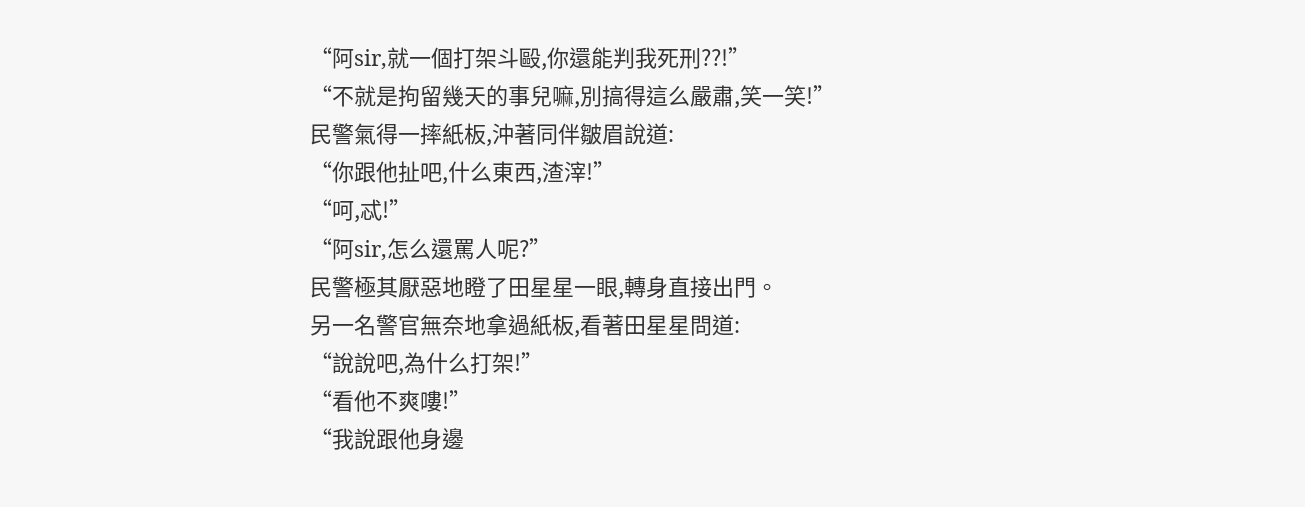“阿sir,就一個打架斗毆,你還能判我死刑??!”
“不就是拘留幾天的事兒嘛,別搞得這么嚴肅,笑一笑!”
民警氣得一摔紙板,沖著同伴皺眉說道:
“你跟他扯吧,什么東西,渣滓!”
“呵,忒!”
“阿sir,怎么還罵人呢?”
民警極其厭惡地瞪了田星星一眼,轉身直接出門。
另一名警官無奈地拿過紙板,看著田星星問道:
“說說吧,為什么打架!”
“看他不爽嘍!”
“我說跟他身邊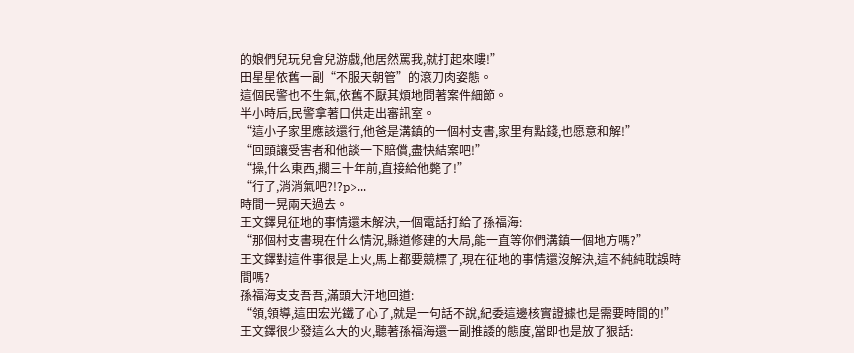的娘們兒玩兒會兒游戲,他居然罵我,就打起來嘍!”
田星星依舊一副“不服天朝管”的滾刀肉姿態。
這個民警也不生氣,依舊不厭其煩地問著案件細節。
半小時后,民警拿著口供走出審訊室。
“這小子家里應該還行,他爸是溝鎮的一個村支書,家里有點錢,也愿意和解!”
“回頭讓受害者和他談一下賠償,盡快結案吧!”
“操,什么東西,擱三十年前,直接給他斃了!”
“行了,消消氣吧?!?p>...
時間一晃兩天過去。
王文鐸見征地的事情還未解決,一個電話打給了孫福海:
“那個村支書現在什么情況,縣道修建的大局,能一直等你們溝鎮一個地方嗎?”
王文鐸對這件事很是上火,馬上都要競標了,現在征地的事情還沒解決,這不純純耽誤時間嗎?
孫福海支支吾吾,滿頭大汗地回道:
“領,領導,這田宏光鐵了心了,就是一句話不說,紀委這邊核實證據也是需要時間的!”
王文鐸很少發這么大的火,聽著孫福海還一副推諉的態度,當即也是放了狠話: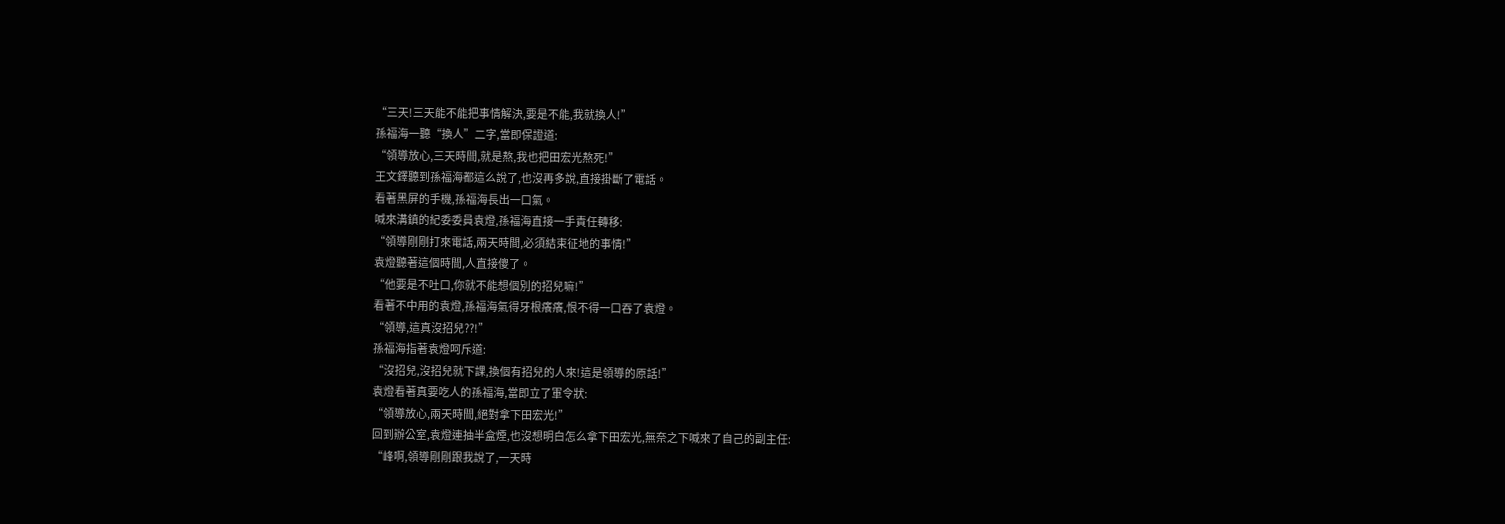“三天!三天能不能把事情解決,要是不能,我就換人!”
孫福海一聽“換人”二字,當即保證道:
“領導放心,三天時間,就是熬,我也把田宏光熬死!”
王文鐸聽到孫福海都這么說了,也沒再多說,直接掛斷了電話。
看著黑屏的手機,孫福海長出一口氣。
喊來溝鎮的紀委委員袁燈,孫福海直接一手責任轉移:
“領導剛剛打來電話,兩天時間,必須結束征地的事情!”
袁燈聽著這個時間,人直接傻了。
“他要是不吐口,你就不能想個別的招兒嘛!”
看著不中用的袁燈,孫福海氣得牙根癢癢,恨不得一口吞了袁燈。
“領導,這真沒招兒??!”
孫福海指著袁燈呵斥道:
“沒招兒,沒招兒就下課,換個有招兒的人來!這是領導的原話!”
袁燈看著真要吃人的孫福海,當即立了軍令狀:
“領導放心,兩天時間,絕對拿下田宏光!”
回到辦公室,袁燈連抽半盒煙,也沒想明白怎么拿下田宏光,無奈之下喊來了自己的副主任:
“峰啊,領導剛剛跟我說了,一天時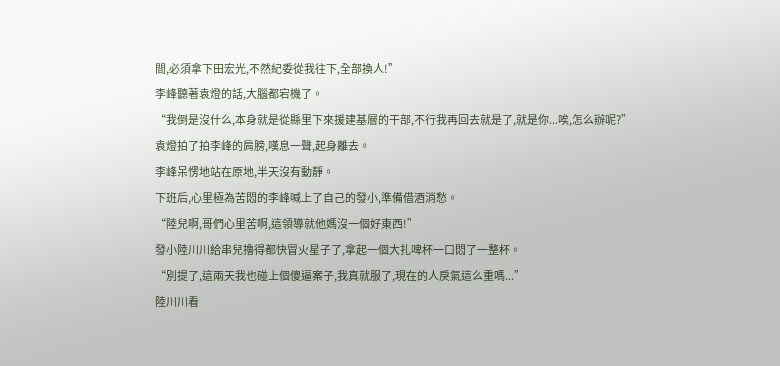間,必須拿下田宏光,不然紀委從我往下,全部換人!”
李峰聽著袁燈的話,大腦都宕機了。
“我倒是沒什么,本身就是從縣里下來援建基層的干部,不行我再回去就是了,就是你...唉,怎么辦呢?”
袁燈拍了拍李峰的肩膀,嘆息一聲,起身離去。
李峰呆愣地站在原地,半天沒有動靜。
下班后,心里極為苦悶的李峰喊上了自己的發小,準備借酒消愁。
“陸兒啊,哥們心里苦啊,這領導就他媽沒一個好東西!”
發小陸川川給串兒擼得都快冒火星子了,拿起一個大扎啤杯一口悶了一整杯。
“別提了,這兩天我也碰上個傻逼案子,我真就服了,現在的人戾氣這么重嗎...”
陸川川看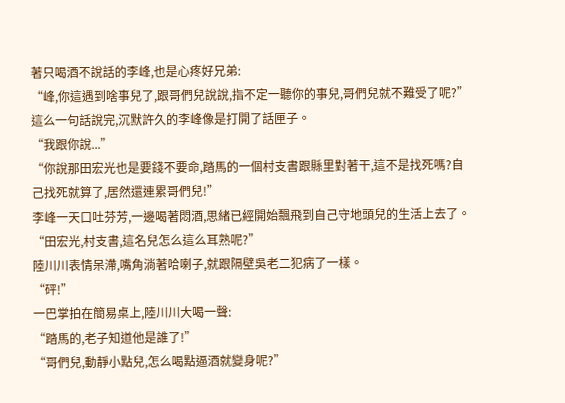著只喝酒不說話的李峰,也是心疼好兄弟:
“峰,你這遇到啥事兒了,跟哥們兒說說,指不定一聽你的事兒,哥們兒就不難受了呢?”
這么一句話說完,沉默許久的李峰像是打開了話匣子。
“我跟你說...”
“你說那田宏光也是要錢不要命,踏馬的一個村支書跟縣里對著干,這不是找死嗎?自己找死就算了,居然還連累哥們兒!”
李峰一天口吐芬芳,一邊喝著悶酒,思緒已經開始飄飛到自己守地頭兒的生活上去了。
“田宏光,村支書,這名兒怎么這么耳熟呢?”
陸川川表情呆滯,嘴角淌著哈喇子,就跟隔壁吳老二犯病了一樣。
“砰!”
一巴掌拍在簡易桌上,陸川川大喝一聲:
“踏馬的,老子知道他是誰了!”
“哥們兒,動靜小點兒,怎么喝點逼酒就變身呢?”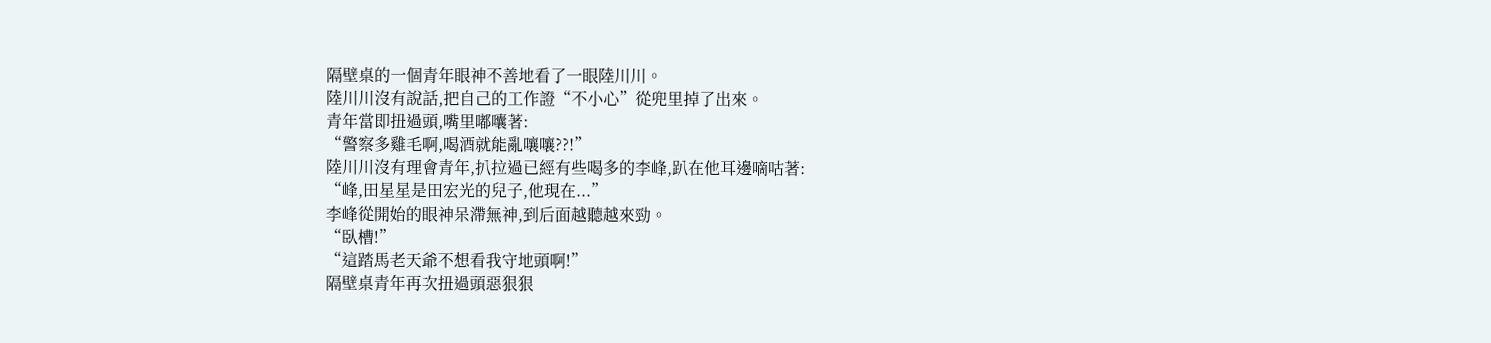隔壁桌的一個青年眼神不善地看了一眼陸川川。
陸川川沒有說話,把自己的工作證“不小心”從兜里掉了出來。
青年當即扭過頭,嘴里嘟囔著:
“警察多雞毛啊,喝酒就能亂嚷嚷??!”
陸川川沒有理會青年,扒拉過已經有些喝多的李峰,趴在他耳邊嘀咕著:
“峰,田星星是田宏光的兒子,他現在...”
李峰從開始的眼神呆滯無神,到后面越聽越來勁。
“臥槽!”
“這踏馬老天爺不想看我守地頭啊!”
隔壁桌青年再次扭過頭惡狠狠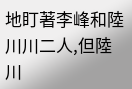地盯著李峰和陸川川二人,但陸川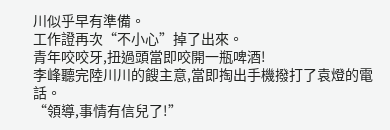川似乎早有準備。
工作證再次“不小心”掉了出來。
青年咬咬牙,扭過頭當即咬開一瓶啤酒!
李峰聽完陸川川的餿主意,當即掏出手機撥打了袁燈的電話。
“領導,事情有信兒了!”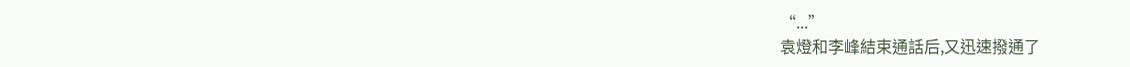“...”
袁燈和李峰結束通話后,又迅速撥通了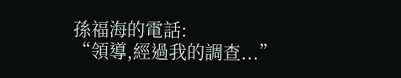孫福海的電話:
“領導,經過我的調查...”